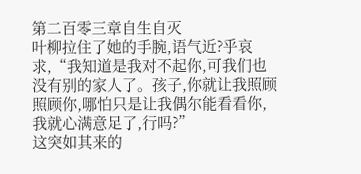第二百零三章自生自灭
叶柳拉住了她的手腕,语气近?乎哀求,“我知道是我对不起你,可我们也没有别的家人了。孩子,你就让我照顾照顾你,哪怕只是让我偶尔能看看你,我就心满意足了,行吗?”
这突如其来的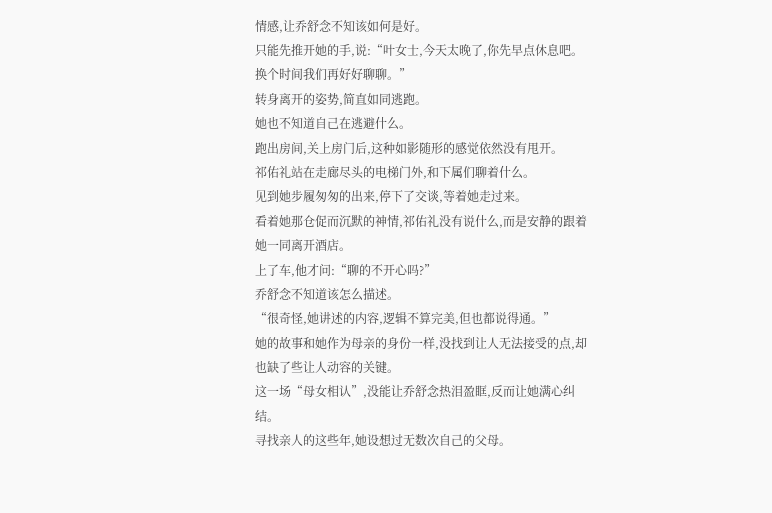情感,让乔舒念不知该如何是好。
只能先推开她的手,说:“叶女士,今天太晚了,你先早点休息吧。换个时间我们再好好聊聊。”
转身离开的姿势,简直如同逃跑。
她也不知道自己在逃避什么。
跑出房间,关上房门后,这种如影随形的感觉依然没有甩开。
祁佑礼站在走廊尽头的电梯门外,和下属们聊着什么。
见到她步履匆匆的出来,停下了交谈,等着她走过来。
看着她那仓促而沉默的神情,祁佑礼没有说什么,而是安静的跟着她一同离开酒店。
上了车,他才问:“聊的不开心吗?”
乔舒念不知道该怎么描述。
“很奇怪,她讲述的内容,逻辑不算完美,但也都说得通。”
她的故事和她作为母亲的身份一样,没找到让人无法接受的点,却也缺了些让人动容的关键。
这一场“母女相认”,没能让乔舒念热泪盈眶,反而让她满心纠结。
寻找亲人的这些年,她设想过无数次自己的父母。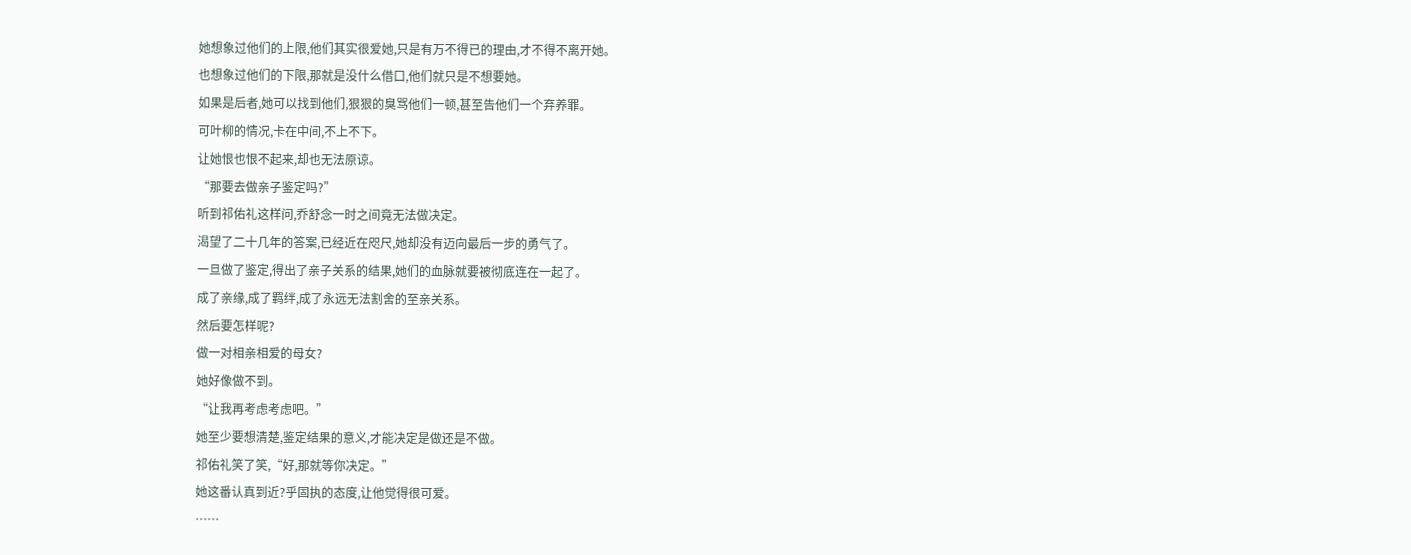她想象过他们的上限,他们其实很爱她,只是有万不得已的理由,才不得不离开她。
也想象过他们的下限,那就是没什么借口,他们就只是不想要她。
如果是后者,她可以找到他们,狠狠的臭骂他们一顿,甚至告他们一个弃养罪。
可叶柳的情况,卡在中间,不上不下。
让她恨也恨不起来,却也无法原谅。
“那要去做亲子鉴定吗?”
听到祁佑礼这样问,乔舒念一时之间竟无法做决定。
渴望了二十几年的答案,已经近在咫尺,她却没有迈向最后一步的勇气了。
一旦做了鉴定,得出了亲子关系的结果,她们的血脉就要被彻底连在一起了。
成了亲缘,成了羁绊,成了永远无法割舍的至亲关系。
然后要怎样呢?
做一对相亲相爱的母女?
她好像做不到。
“让我再考虑考虑吧。”
她至少要想清楚,鉴定结果的意义,才能决定是做还是不做。
祁佑礼笑了笑,“好,那就等你决定。”
她这番认真到近?乎固执的态度,让他觉得很可爱。
……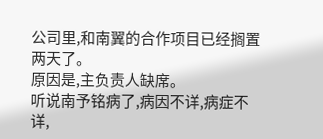公司里,和南翼的合作项目已经搁置两天了。
原因是,主负责人缺席。
听说南予铭病了,病因不详,病症不详,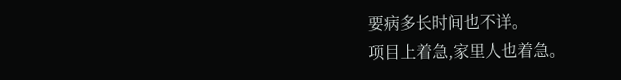要病多长时间也不详。
项目上着急,家里人也着急。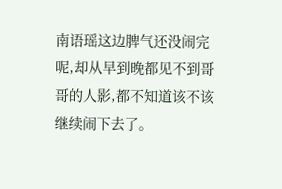南语瑶这边脾气还没闹完呢,却从早到晚都见不到哥哥的人影,都不知道该不该继续闹下去了。